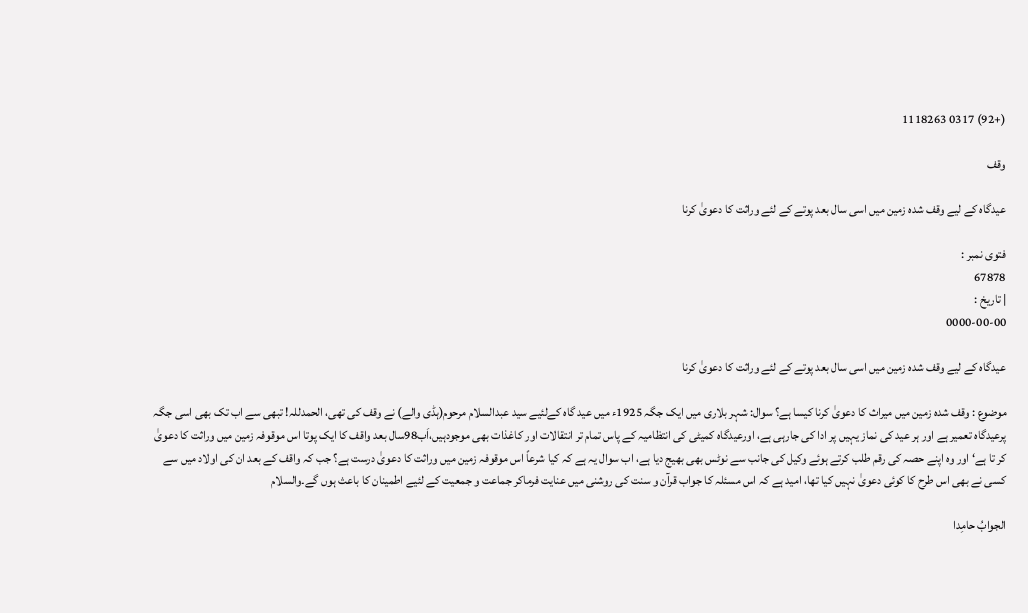(+92) 0317 1118263

وقف

عیدگاہ کے لیے وقف شدہ زمین میں اسی سال بعد پوتے کے لئے وراثت کا دعویٰ کرنا

فتوی نمبر :
67878
| تاریخ :
0000-00-00

عیدگاہ کے لیے وقف شدہ زمین میں اسی سال بعد پوتے کے لئے وراثت کا دعویٰ کرنا

موضوع : وقف شدہ زمین میں میراث کا دعویٰ کرنا کیسا ہے؟ سوال: شہر بلاری میں ایک جگہ 1925ء میں عید گاہ کےلئیے سید عبدالسلام مرحوم(ہڈی والے) نے وقف کی تھی، الحمدللہ! تبھی سے اب تک بھی اسی جگہ پرعیدگاہ تعمیر ہے اور ہر عید کی نماز یہیں پر ادا کی جارہی ہے، اورعیدگاہ کمیٹی کی انتظامیہ کے پاس تمام تر انتقالات اور کاغذات بھی موجودہیں،اَب98سال بعد واقف کا ایک پوتا اس موقوفہ زمین میں وراثت کا دعویٰ کر تا ہے‘ اور وہ اپنے حصہ کی رقم طلب کرتے ہوئے وکیل کی جانب سے نوٹس بھی بھیج دیا ہے، اب سوال یہ ہے کہ کیا شرعاً اس موقوفہ زمین میں وراثت کا دعویٰ درست ہے؟ جب کہ واقف کے بعد ان کی اولاد میں سے کسی نے بھی اس طرح کا کوئی دعویٰ نہیں کیا تھا، امید ہے کہ اس مسئلہ کا جواب قرآن و سنت کی روشنی میں عنایت فرماکر جماعت و جمعیت کے لئیے اطمینان کا باعث ہوں گے۔والسلام

الجوابُ حامِدا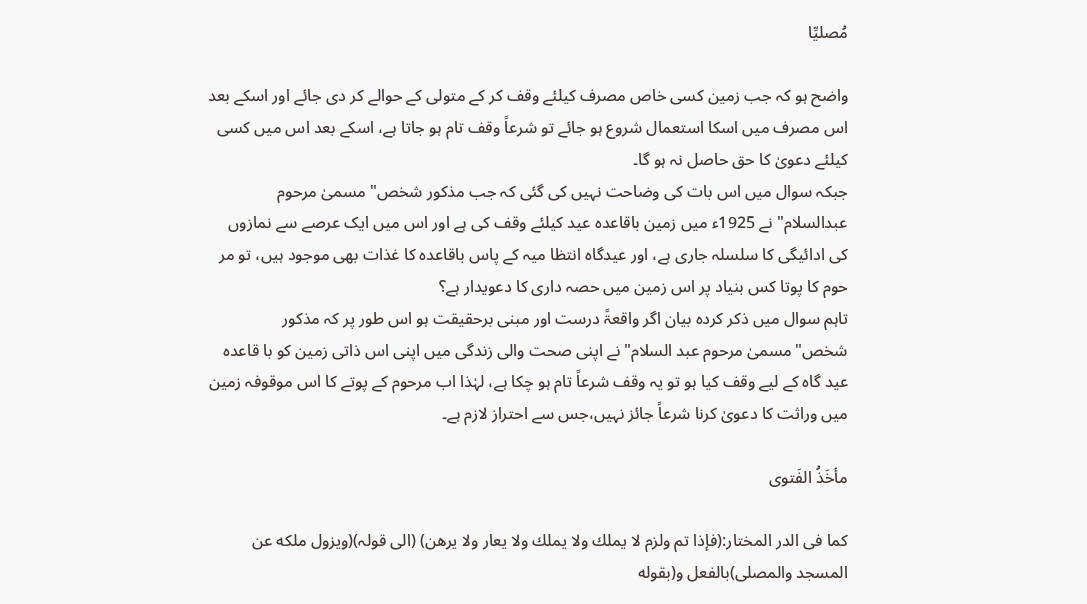مُصلیِّا

واضح ہو کہ جب زمین کسی خاص مصرف کیلئے وقف کر کے متولی کے حوالے کر دی جائے اور اسکے بعد اس مصرف میں اسکا استعمال شروع ہو جائے تو شرعاً وقف تام ہو جاتا ہے، اسکے بعد اس میں کسی کیلئے دعویٰ کا حق حاصل نہ ہو گا۔
جبکہ سوال میں اس بات کی وضاحت نہیں کی گئی کہ جب مذکور شخص" مسمیٰ مرحوم عبدالسلام" نے 1925ء میں زمین باقاعدہ عید کیلئے وقف کی ہے اور اس میں ایک عرصے سے نمازوں کی ادائیگی کا سلسلہ جاری ہے، اور عیدگاہ انتظا میہ کے پاس باقاعدہ کا غذات بھی موجود ہیں، تو مر حوم کا پوتا کس بنیاد پر اس زمین میں حصہ داری کا دعویدار ہے؟
تاہم سوال میں ذکر کردہ بیان اگر واقعۃً درست اور مبنی برحقیقت ہو اس طور پر کہ مذکور شخص"مسمیٰ مرحوم عبد السلام" نے اپنی صحت والی زندگی میں اپنی اس ذاتی زمین کو با قاعدہ عید گاہ کے لیے وقف کیا ہو تو یہ وقف شرعاً تام ہو چکا ہے، لہٰذا اب مرحوم کے پوتے کا اس موقوفہ زمین میں وراثت کا دعویٰ کرنا شرعاً جائز نہیں،جس سے احتراز لازم ہے۔

مأخَذُ الفَتوی

کما فی الدر المختار:(فإذا تم ولزم لا يملك ولا يملك ولا يعار ولا يرهن) (الی قولہ)(ويزول ملكه عن المسجد والمصلى)بالفعل و(بقوله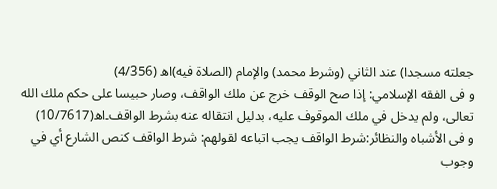جعلته مسجدا) عند الثاني (وشرط محمد) والإمام (الصلاة فيه)اھ (4/356)
و فی الفقه الإسلامي: إذا صح الوقف خرج عن ملك الواقف، وصار حبيسا على حكم ملك الله تعالى، ولم يدخل في ملك الموقوف عليه، بدليل انتقاله عنه بشرط الواقف۔اھ(10/7617)
و فی الأشباه والنظائر:شرط الواقف يجب اتباعه لقولهم: شرط الواقف كنص الشارع أي في وجوب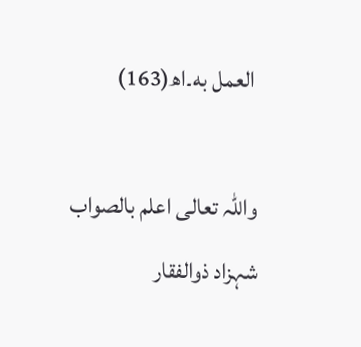العمل به۔اھ(163)

واللہ تعالی اعلم بالصواب
شہزاد ذوالفقار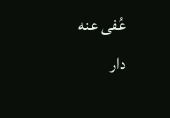عُفی عنه
دار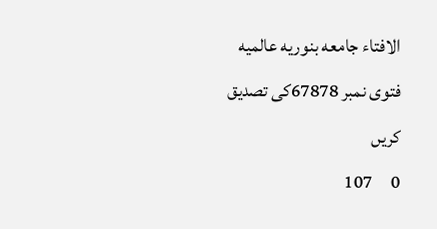الافتاء جامعه بنوریه عالمیه
فتوی نمبر 67878کی تصدیق کریں
0     107